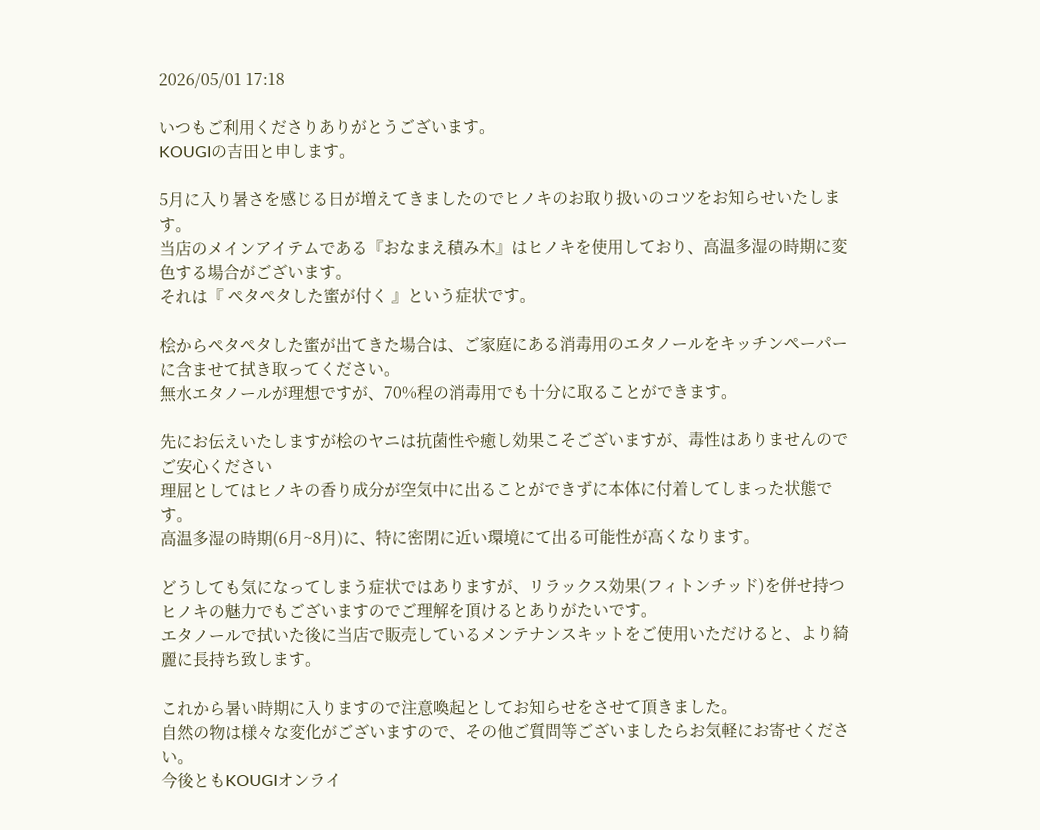2026/05/01 17:18

いつもご利用くださりありがとうございます。
KOUGIの吉田と申します。

5月に入り暑さを感じる日が増えてきましたのでヒノキのお取り扱いのコツをお知らせいたします。
当店のメインアイテムである『おなまえ積み木』はヒノキを使用しており、高温多湿の時期に変色する場合がございます。
それは『 ペタペタした蜜が付く 』という症状です。

桧からペタペタした蜜が出てきた場合は、ご家庭にある消毒用のエタノールをキッチンペーパーに含ませて拭き取ってください。
無水エタノールが理想ですが、70%程の消毒用でも十分に取ることができます。

先にお伝えいたしますが桧のヤニは抗菌性や癒し効果こそございますが、毒性はありませんのでご安心ください
理屈としてはヒノキの香り成分が空気中に出ることができずに本体に付着してしまった状態です。
高温多湿の時期(6月~8月)に、特に密閉に近い環境にて出る可能性が高くなります。

どうしても気になってしまう症状ではありますが、リラックス効果(フィトンチッド)を併せ持つヒノキの魅力でもございますのでご理解を頂けるとありがたいです。
エタノールで拭いた後に当店で販売しているメンテナンスキットをご使用いただけると、より綺麗に長持ち致します。

これから暑い時期に入りますので注意喚起としてお知らせをさせて頂きました。
自然の物は様々な変化がございますので、その他ご質問等ございましたらお気軽にお寄せください。
今後ともKOUGIオンライ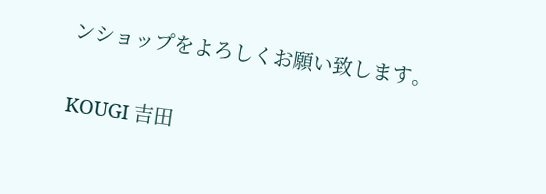ンショップをよろしくお願い致します。

KOUGI 吉田